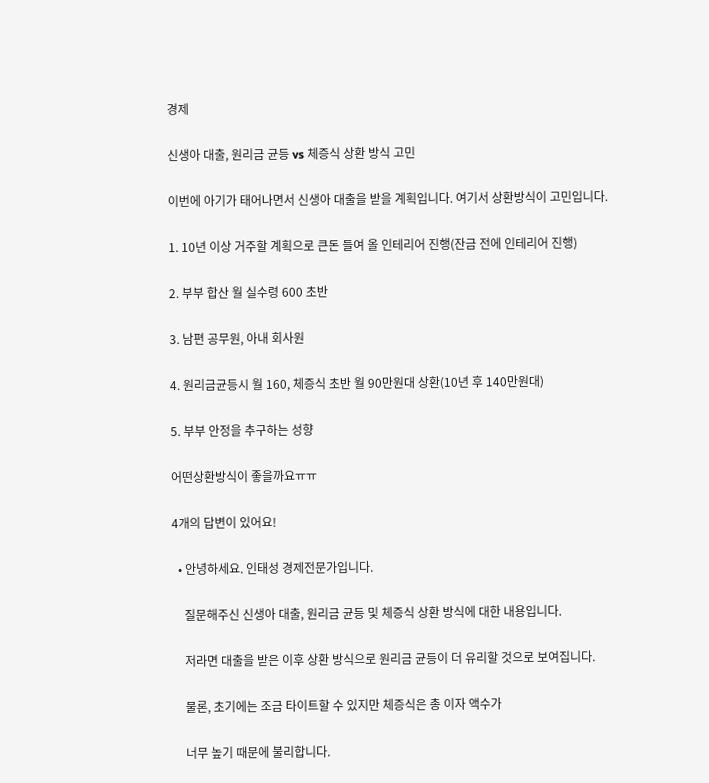경제

신생아 대출, 원리금 균등 vs 체증식 상환 방식 고민

이번에 아기가 태어나면서 신생아 대출을 받을 계획입니다. 여기서 상환방식이 고민입니다.

1. 10년 이상 거주할 계획으로 큰돈 들여 올 인테리어 진행(잔금 전에 인테리어 진행)

2. 부부 합산 월 실수령 600 초반

3. 남편 공무원, 아내 회사원

4. 원리금균등시 월 160, 체증식 초반 월 90만원대 상환(10년 후 140만원대)

5. 부부 안정을 추구하는 성향

어떤상환방식이 좋을까요ㅠㅠ

4개의 답변이 있어요!

  • 안녕하세요. 인태성 경제전문가입니다.

    질문해주신 신생아 대출, 원리금 균등 및 체증식 상환 방식에 대한 내용입니다.

    저라면 대출을 받은 이후 상환 방식으로 원리금 균등이 더 유리할 것으로 보여집니다.

    물론, 초기에는 조금 타이트할 수 있지만 체증식은 총 이자 액수가

    너무 높기 때문에 불리합니다.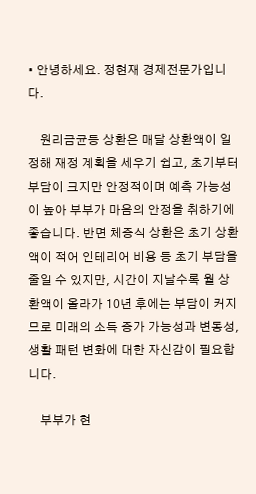• 안녕하세요. 정현재 경제전문가입니다.

    원리금균등 상환은 매달 상환액이 일정해 재정 계획을 세우기 쉽고, 초기부터 부담이 크지만 안정적이며 예측 가능성이 높아 부부가 마음의 안정을 취하기에 좋습니다. 반면 체증식 상환은 초기 상환액이 적어 인테리어 비용 등 초기 부담을 줄일 수 있지만, 시간이 지날수록 월 상환액이 올라가 10년 후에는 부담이 커지므로 미래의 소득 증가 가능성과 변동성, 생활 패턴 변화에 대한 자신감이 필요합니다.

    부부가 현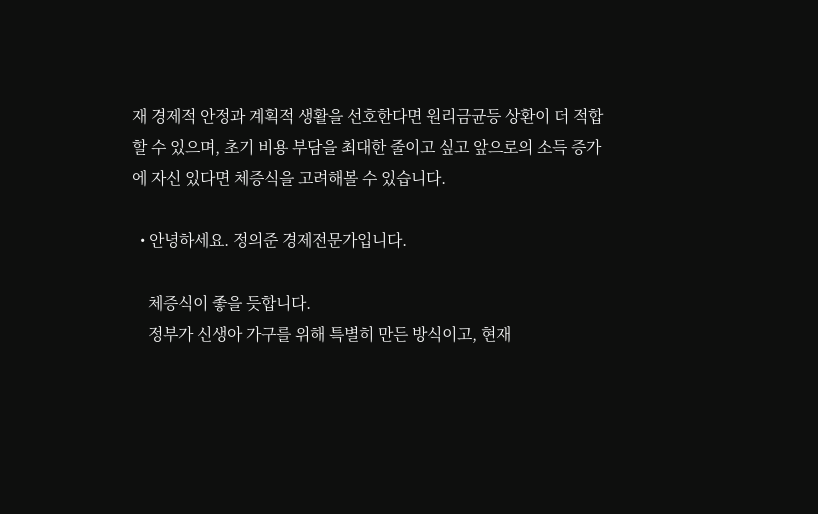재 경제적 안정과 계획적 생활을 선호한다면 원리금균등 상환이 더 적합할 수 있으며, 초기 비용 부담을 최대한 줄이고 싶고 앞으로의 소득 증가에 자신 있다면 체증식을 고려해볼 수 있습니다.

  • 안녕하세요. 정의준 경제전문가입니다.

    체증식이 좋을 듯합니다.
    정부가 신생아 가구를 위해 특별히 만든 방식이고, 현재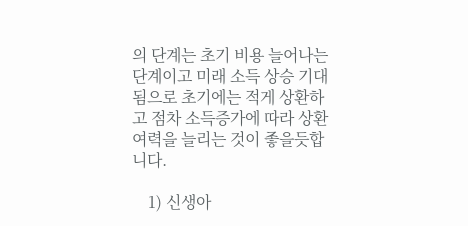의 단계는 초기 비용 늘어나는 단계이고 미래 소득 상승 기대됨으로 초기에는 적게 상환하고 점차 소득증가에 따라 상환여력을 늘리는 것이 좋을듯합니다.

    1) 신생아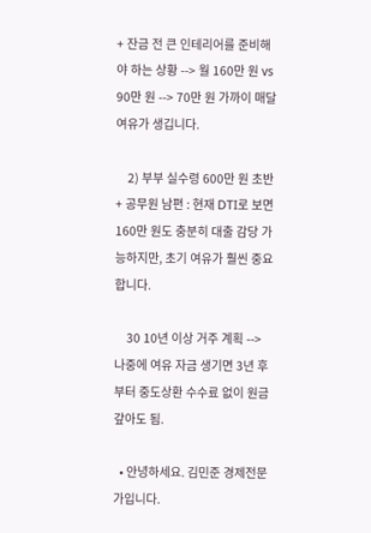+ 잔금 전 큰 인테리어를 준비해야 하는 상황 --> 월 160만 원 vs 90만 원 --> 70만 원 가까이 매달 여유가 생깁니다.

    2) 부부 실수령 600만 원 초반 + 공무원 남편 : 현재 DTI로 보면 160만 원도 충분히 대출 감당 가능하지만, 초기 여유가 훨씬 중요합니다.

    30 10년 이상 거주 계획 --> 나중에 여유 자금 생기면 3년 후부터 중도상환 수수료 없이 원금 갚아도 됨.

  • 안녕하세요. 김민준 경제전문가입니다.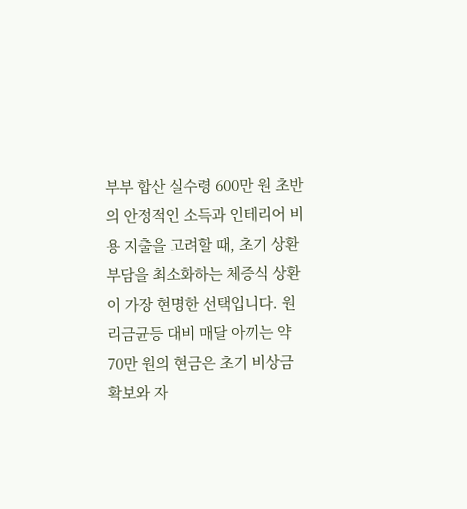부부 합산 실수령 600만 원 초반의 안정적인 소득과 인테리어 비용 지출을 고려할 때, 초기 상환 부담을 최소화하는 체증식 상환이 가장 현명한 선택입니다. 원리금균등 대비 매달 아끼는 약 70만 원의 현금은 초기 비상금 확보와 자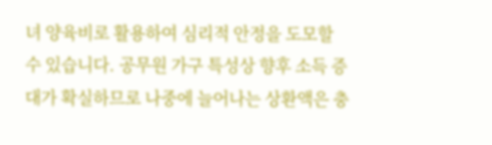녀 양육비로 활용하여 심리적 안정을 도모할 수 있습니다. 공무원 가구 특성상 향후 소득 증대가 확실하므로 나중에 늘어나는 상환액은 충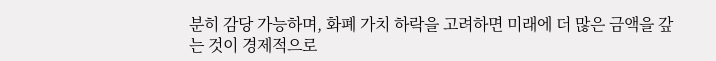분히 감당 가능하며, 화폐 가치 하락을 고려하면 미래에 더 많은 금액을 갚는 것이 경제적으로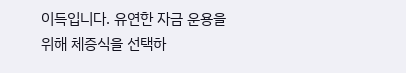이득입니다. 유연한 자금 운용을 위해 체증식을 선택하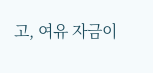고, 여유 자금이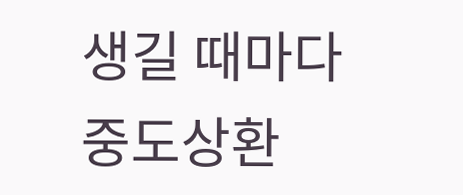생길 때마다 중도상환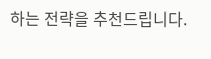하는 전략을 추천드립니다.